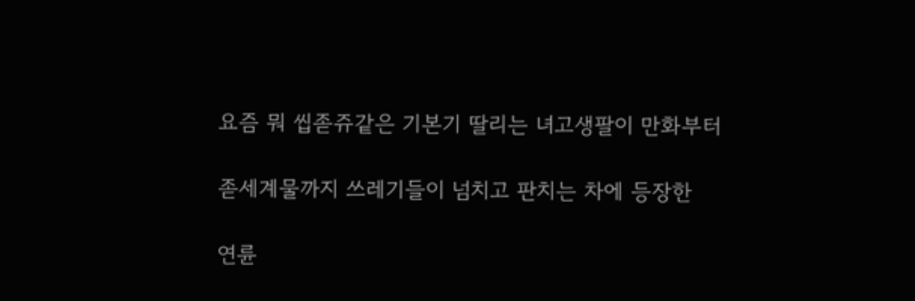요즘 뭐 씹졷쥬같은 기본기 딸리는 녀고생팔이 만화부터

졷세계물까지 쓰레기들이 넘치고 판치는 차에 등장한

연륜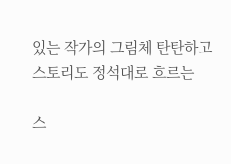있는 작가의 그림체 탄탄하고 스토리도 정석대로 흐르는

스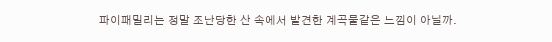파이패밀리는 정말 조난당한 산 속에서 발견한 계곡물같은 느낌이 아닐까.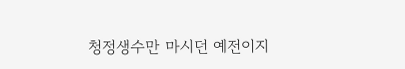청정생수만 마시던 예전이지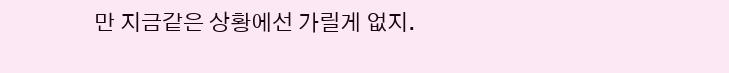만 지금같은 상황에선 가릴게 없지.